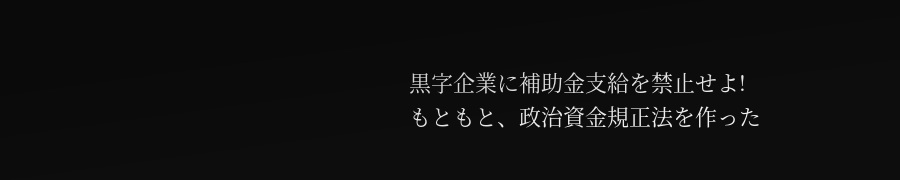黒字企業に補助金支給を禁止せよ!
もともと、政治資金規正法を作った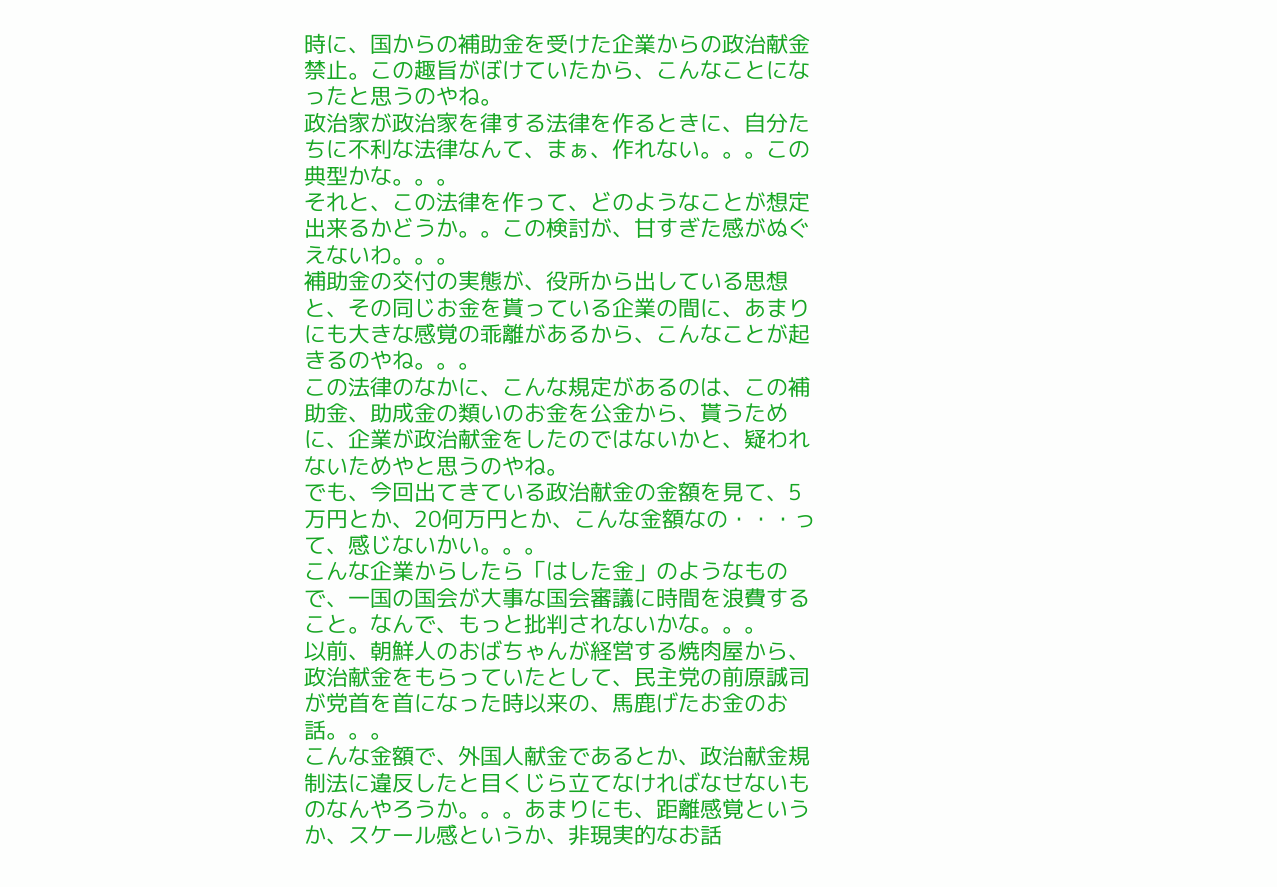時に、国からの補助金を受けた企業からの政治献金禁止。この趣旨がぼけていたから、こんなことになったと思うのやね。
政治家が政治家を律する法律を作るときに、自分たちに不利な法律なんて、まぁ、作れない。。。この典型かな。。。
それと、この法律を作って、どのようなことが想定出来るかどうか。。この検討が、甘すぎた感がぬぐえないわ。。。
補助金の交付の実態が、役所から出している思想と、その同じお金を貰っている企業の間に、あまりにも大きな感覚の乖離があるから、こんなことが起きるのやね。。。
この法律のなかに、こんな規定があるのは、この補助金、助成金の類いのお金を公金から、貰うために、企業が政治献金をしたのではないかと、疑われないためやと思うのやね。
でも、今回出てきている政治献金の金額を見て、5万円とか、20何万円とか、こんな金額なの・・・って、感じないかい。。。
こんな企業からしたら「はした金」のようなもので、一国の国会が大事な国会審議に時間を浪費すること。なんで、もっと批判されないかな。。。
以前、朝鮮人のおばちゃんが経営する焼肉屋から、政治献金をもらっていたとして、民主党の前原誠司が党首を首になった時以来の、馬鹿げたお金のお話。。。
こんな金額で、外国人献金であるとか、政治献金規制法に違反したと目くじら立てなければなせないものなんやろうか。。。あまりにも、距離感覚というか、スケール感というか、非現実的なお話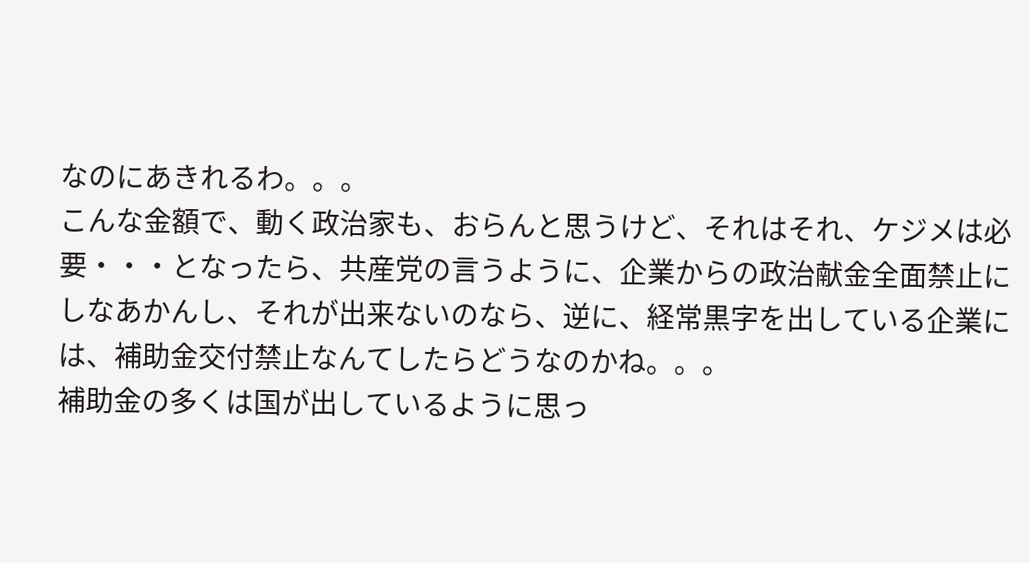なのにあきれるわ。。。
こんな金額で、動く政治家も、おらんと思うけど、それはそれ、ケジメは必要・・・となったら、共産党の言うように、企業からの政治献金全面禁止にしなあかんし、それが出来ないのなら、逆に、経常黒字を出している企業には、補助金交付禁止なんてしたらどうなのかね。。。
補助金の多くは国が出しているように思っ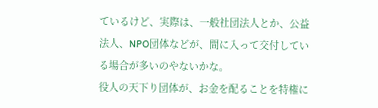ているけど、実際は、一般社団法人とか、公益法人、NPO団体などが、間に入って交付している場合が多いのやないかな。
役人の天下り団体が、お金を配ることを特権に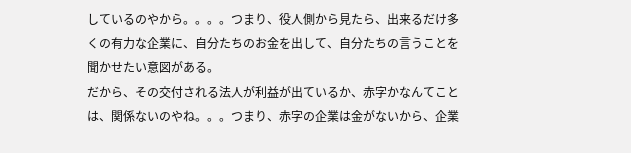しているのやから。。。。つまり、役人側から見たら、出来るだけ多くの有力な企業に、自分たちのお金を出して、自分たちの言うことを聞かせたい意図がある。
だから、その交付される法人が利益が出ているか、赤字かなんてことは、関係ないのやね。。。つまり、赤字の企業は金がないから、企業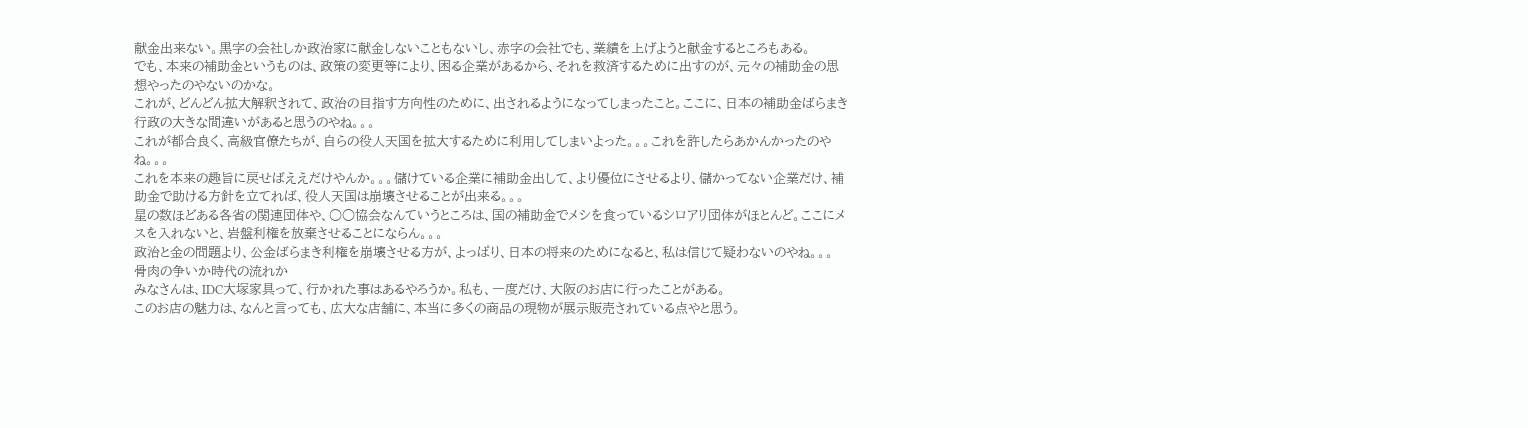献金出来ない。黒字の会社しか政治家に献金しないこともないし、赤字の会社でも、業績を上げようと献金するところもある。
でも、本来の補助金というものは、政策の変更等により、困る企業があるから、それを救済するために出すのが、元々の補助金の思想やったのやないのかな。
これが、どんどん拡大解釈されて、政治の目指す方向性のために、出されるようになってしまったこと。ここに、日本の補助金ばらまき行政の大きな間違いがあると思うのやね。。。
これが都合良く、高級官僚たちが、自らの役人天国を拡大するために利用してしまいよった。。。これを許したらあかんかったのやね。。。
これを本来の趣旨に戻せばええだけやんか。。。儲けている企業に補助金出して、より優位にさせるより、儲かってない企業だけ、補助金で助ける方針を立てれば、役人天国は崩壊させることが出来る。。。
星の数ほどある各省の関連団体や、○○協会なんていうところは、国の補助金でメシを食っているシロアリ団体がほとんど。ここにメスを入れないと、岩盤利権を放棄させることにならん。。。
政治と金の問題より、公金ばらまき利権を崩壊させる方が、よっぱり、日本の将来のためになると、私は信じて疑わないのやね。。。
骨肉の争いか時代の流れか
みなさんは、IDC大塚家具って、行かれた事はあるやろうか。私も、一度だけ、大阪のお店に行ったことがある。
このお店の魅力は、なんと言っても、広大な店舗に、本当に多くの商品の現物が展示販売されている点やと思う。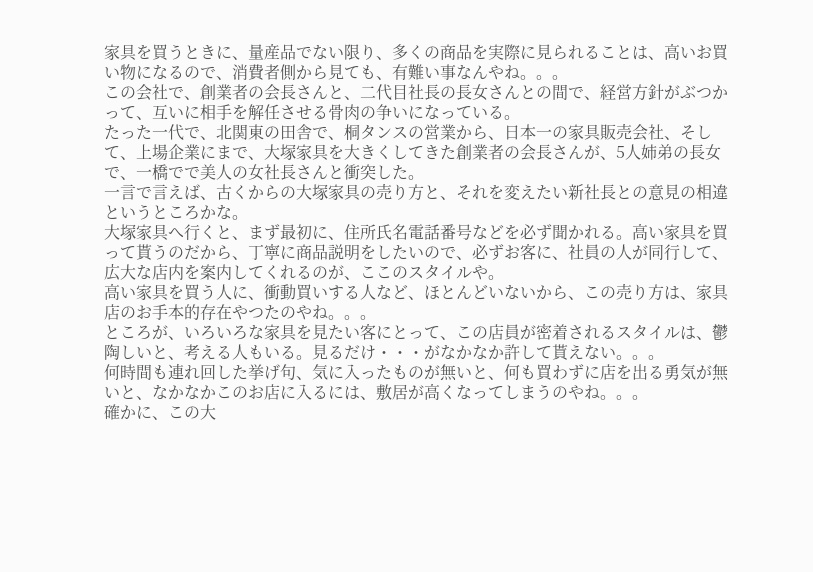家具を買うときに、量産品でない限り、多くの商品を実際に見られることは、高いお買い物になるので、消費者側から見ても、有難い事なんやね。。。
この会社で、創業者の会長さんと、二代目社長の長女さんとの間で、経営方針がぶつかって、互いに相手を解任させる骨肉の争いになっている。
たった一代で、北関東の田舎で、桐タンスの営業から、日本一の家具販売会社、そして、上場企業にまで、大塚家具を大きくしてきた創業者の会長さんが、5人姉弟の長女で、一橋でで美人の女社長さんと衝突した。
一言で言えば、古くからの大塚家具の売り方と、それを変えたい新社長との意見の相違というところかな。
大塚家具へ行くと、まず最初に、住所氏名電話番号などを必ず聞かれる。高い家具を買って貰うのだから、丁寧に商品説明をしたいので、必ずお客に、社員の人が同行して、広大な店内を案内してくれるのが、ここのスタイルや。
高い家具を買う人に、衝動買いする人など、ほとんどいないから、この売り方は、家具店のお手本的存在やつたのやね。。。
ところが、いろいろな家具を見たい客にとって、この店員が密着されるスタイルは、鬱陶しいと、考える人もいる。見るだけ・・・がなかなか許して貰えない。。。
何時間も連れ回した挙げ句、気に入ったものが無いと、何も買わずに店を出る勇気が無いと、なかなかこのお店に入るには、敷居が高くなってしまうのやね。。。
確かに、この大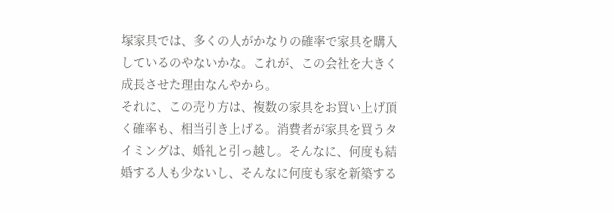塚家具では、多くの人がかなりの確率で家具を購入しているのやないかな。これが、この会社を大きく成長させた理由なんやから。
それに、この売り方は、複数の家具をお買い上げ頂く確率も、相当引き上げる。消費者が家具を買うタイミングは、婚礼と引っ越し。そんなに、何度も結婚する人も少ないし、そんなに何度も家を新築する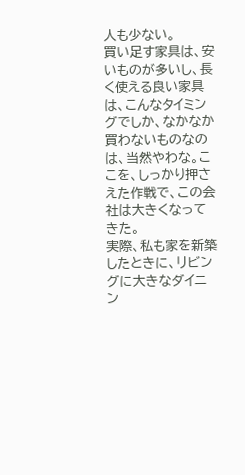人も少ない。
買い足す家具は、安いものが多いし、長く使える良い家具は、こんなタイミングでしか、なかなか買わないものなのは、当然やわな。ここを、しっかり押さえた作戦で、この会社は大きくなってきた。
実際、私も家を新築したときに、リビングに大きなダイニン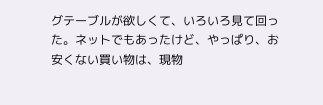グテーブルが欲しくて、いろいろ見て回った。ネットでもあったけど、やっぱり、お安くない買い物は、現物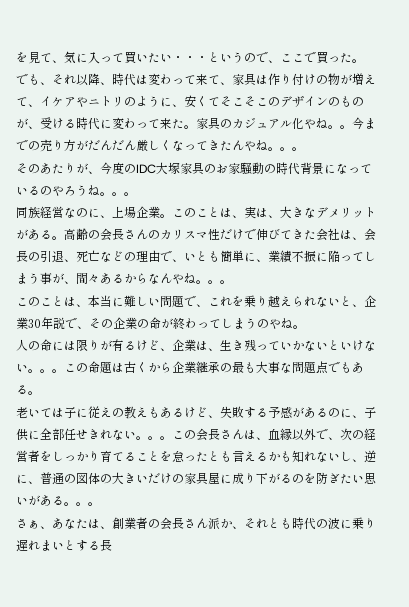を見て、気に入って買いたい・・・というので、ここで買った。
でも、それ以降、時代は変わって来て、家具は作り付けの物が増えて、イケアやニトリのように、安くてそこそこのデザインのものが、受ける時代に変わって来た。家具のカジュアル化やね。。今までの売り方がだんだん厳しくなってきたんやね。。。
そのあたりが、今度のIDC大塚家具のお家騒動の時代背景になっているのやろうね。。。
同族経営なのに、上場企業。このことは、実は、大きなデメリットがある。高齢の会長さんのカリスマ性だけで伸びてきた会社は、会長の引退、死亡などの理由で、いとも簡単に、業績不振に陥ってしまう事が、間々あるからなんやね。。。
このことは、本当に難しい問題で、これを乗り越えられないと、企業30年説で、その企業の命が終わってしまうのやね。
人の命には限りが有るけど、企業は、生き残っていかないといけない。。。この命題は古くから企業継承の最も大事な問題点でもある。
老いては子に従えの教えもあるけど、失敗する予感があるのに、子供に全部任せきれない。。。この会長さんは、血縁以外で、次の経営者をしっかり育てることを怠ったとも言えるかも知れないし、逆に、普通の図体の大きいだけの家具屋に成り下がるのを防ぎたい思いがある。。。
さぁ、あなたは、創業者の会長さん派か、それとも時代の波に乗り遅れまいとする長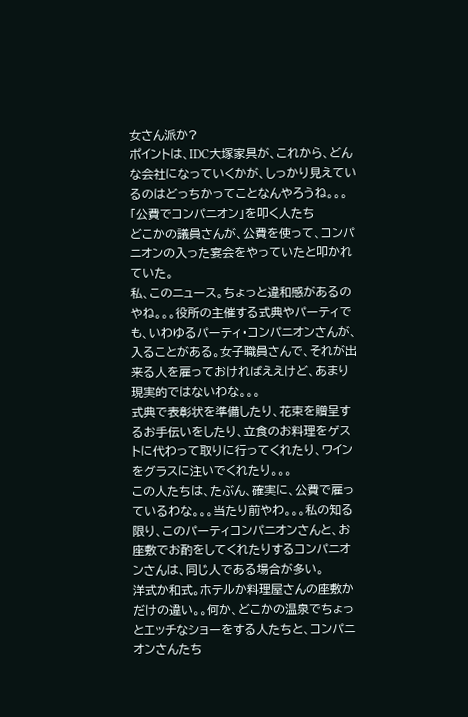女さん派か?
ポイントは、IDC大塚家具が、これから、どんな会社になっていくかが、しっかり見えているのはどっちかってことなんやろうね。。。
「公費でコンパニオン」を叩く人たち
どこかの議員さんが、公費を使って、コンパニオンの入った宴会をやっていたと叩かれていた。
私、このニュース。ちょっと違和感があるのやね。。。役所の主催する式典やパーティでも、いわゆるパーティ・コンパニオンさんが、入ることがある。女子職員さんで、それが出来る人を雇っておければええけど、あまり現実的ではないわな。。。
式典で表彰状を準備したり、花束を贈呈するお手伝いをしたり、立食のお料理をゲストに代わって取りに行ってくれたり、ワインをグラスに注いでくれたり。。。
この人たちは、たぶん、確実に、公費で雇っているわな。。。当たり前やわ。。。私の知る限り、このパーティコンパニオンさんと、お座敷でお酌をしてくれたりするコンパニオンさんは、同じ人である場合が多い。
洋式か和式。ホテルか料理屋さんの座敷かだけの違い。。何か、どこかの温泉でちょっとエッチなショーをする人たちと、コンパニオンさんたち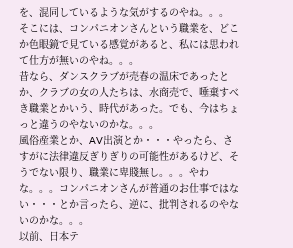を、混同しているような気がするのやね。。。
そこには、コンパニオンさんという職業を、どこか色眼鏡で見ている感覚があると、私には思われて仕方が無いのやね。。。
昔なら、ダンスクラブが売春の温床であったとか、クラブの女の人たちは、水商売で、唾棄すべき職業とかいう、時代があった。でも、今はちょっと違うのやないのかな。。。
風俗産業とか、AV出演とか・・・やったら、さすがに法律違反ぎりぎりの可能性があるけど、そうでない限り、職業に卑賤無し。。。やわな。。。コンパニオンさんが普通のお仕事ではない・・・とか言ったら、逆に、批判されるのやないのかな。。。
以前、日本テ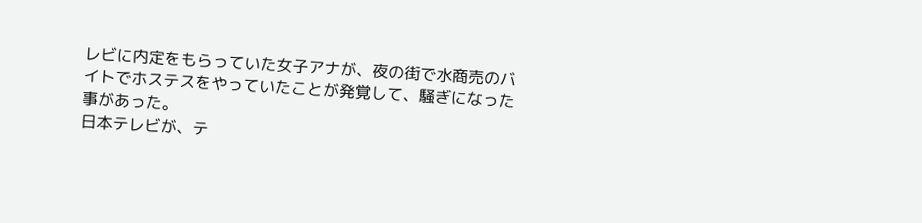レビに内定をもらっていた女子アナが、夜の街で水商売のバイトでホステスをやっていたことが発覚して、騒ぎになった事があった。
日本テレビが、テ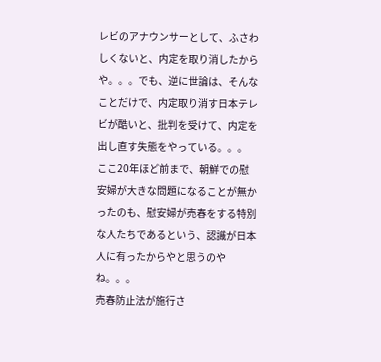レビのアナウンサーとして、ふさわしくないと、内定を取り消したからや。。。でも、逆に世論は、そんなことだけで、内定取り消す日本テレビが酷いと、批判を受けて、内定を出し直す失態をやっている。。。
ここ20年ほど前まで、朝鮮での慰安婦が大きな問題になることが無かったのも、慰安婦が売春をする特別な人たちであるという、認識が日本人に有ったからやと思うのやね。。。
売春防止法が施行さ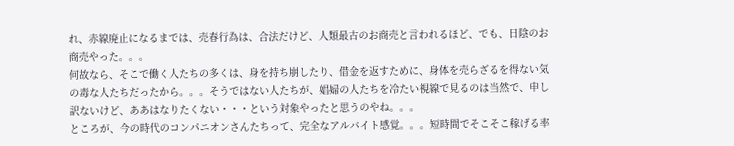れ、赤線廃止になるまでは、売春行為は、合法だけど、人類最古のお商売と言われるほど、でも、日陰のお商売やった。。。
何故なら、そこで働く人たちの多くは、身を持ち崩したり、借金を返すために、身体を売らざるを得ない気の毒な人たちだったから。。。そうではない人たちが、娼婦の人たちを冷たい視線で見るのは当然で、申し訳ないけど、ああはなりたくない・・・という対象やったと思うのやね。。。
ところが、今の時代のコンパニオンさんたちって、完全なアルバイト感覚。。。短時間でそこそこ稼げる率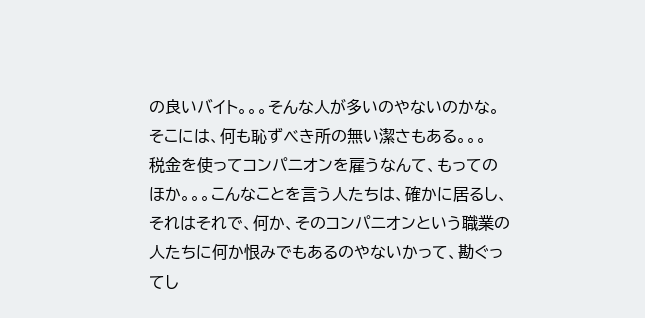の良いバイト。。。そんな人が多いのやないのかな。そこには、何も恥ずべき所の無い潔さもある。。。
税金を使ってコンパニオンを雇うなんて、もってのほか。。。こんなことを言う人たちは、確かに居るし、それはそれで、何か、そのコンパニオンという職業の人たちに何か恨みでもあるのやないかって、勘ぐってし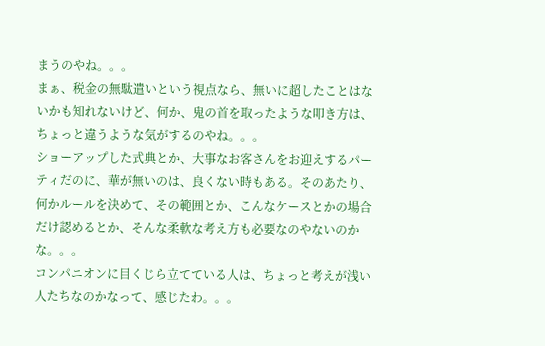まうのやね。。。
まぁ、税金の無駄遣いという視点なら、無いに超したことはないかも知れないけど、何か、鬼の首を取ったような叩き方は、ちょっと違うような気がするのやね。。。
ショーアップした式典とか、大事なお客さんをお迎えするパーティだのに、華が無いのは、良くない時もある。そのあたり、何かルールを決めて、その範囲とか、こんなケースとかの場合だけ認めるとか、そんな柔軟な考え方も必要なのやないのかな。。。
コンパニオンに目くじら立てている人は、ちょっと考えが浅い人たちなのかなって、感じたわ。。。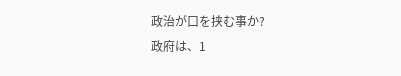政治が口を挟む事か?
政府は、1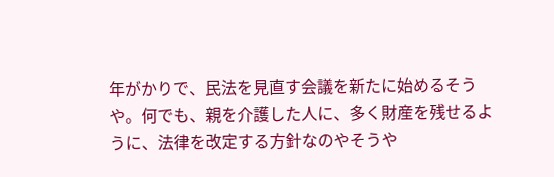年がかりで、民法を見直す会議を新たに始めるそうや。何でも、親を介護した人に、多く財産を残せるように、法律を改定する方針なのやそうや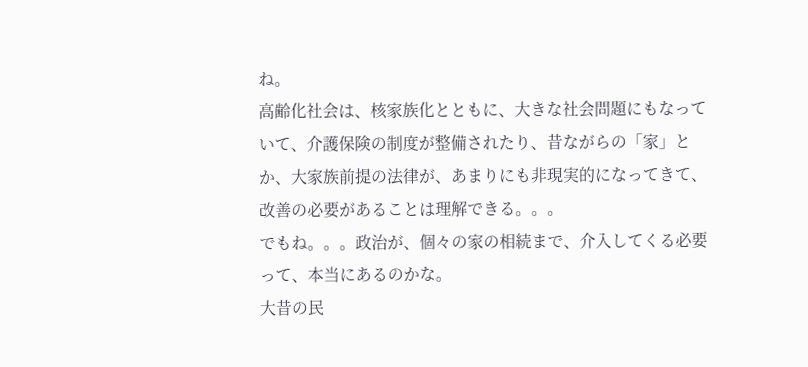ね。
高齢化社会は、核家族化とともに、大きな社会問題にもなっていて、介護保険の制度が整備されたり、昔ながらの「家」とか、大家族前提の法律が、あまりにも非現実的になってきて、改善の必要があることは理解できる。。。
でもね。。。政治が、個々の家の相続まで、介入してくる必要って、本当にあるのかな。
大昔の民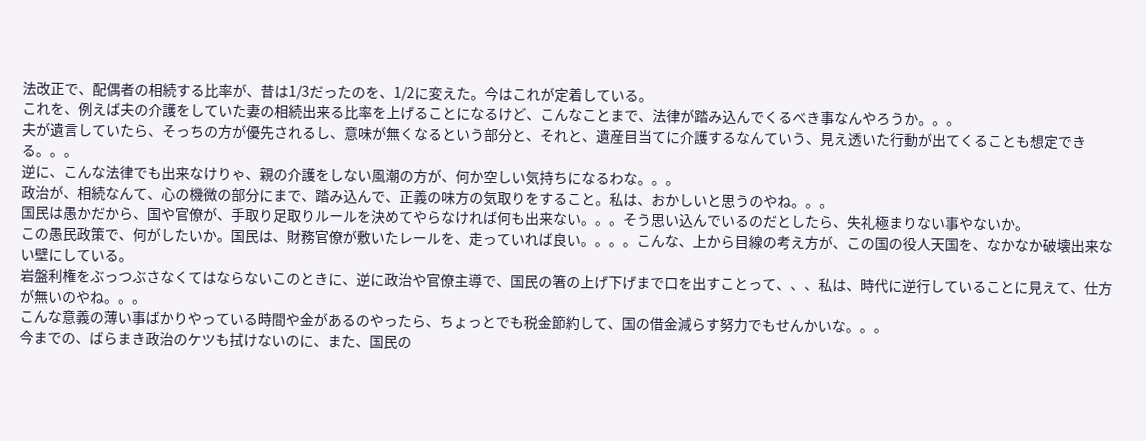法改正で、配偶者の相続する比率が、昔は1/3だったのを、1/2に変えた。今はこれが定着している。
これを、例えば夫の介護をしていた妻の相続出来る比率を上げることになるけど、こんなことまで、法律が踏み込んでくるべき事なんやろうか。。。
夫が遺言していたら、そっちの方が優先されるし、意味が無くなるという部分と、それと、遺産目当てに介護するなんていう、見え透いた行動が出てくることも想定できる。。。
逆に、こんな法律でも出来なけりゃ、親の介護をしない風潮の方が、何か空しい気持ちになるわな。。。
政治が、相続なんて、心の機微の部分にまで、踏み込んで、正義の味方の気取りをすること。私は、おかしいと思うのやね。。。
国民は愚かだから、国や官僚が、手取り足取りルールを決めてやらなければ何も出来ない。。。そう思い込んでいるのだとしたら、失礼極まりない事やないか。
この愚民政策で、何がしたいか。国民は、財務官僚が敷いたレールを、走っていれば良い。。。。こんな、上から目線の考え方が、この国の役人天国を、なかなか破壊出来ない壁にしている。
岩盤利権をぶっつぶさなくてはならないこのときに、逆に政治や官僚主導で、国民の箸の上げ下げまで口を出すことって、、、私は、時代に逆行していることに見えて、仕方が無いのやね。。。
こんな意義の薄い事ばかりやっている時間や金があるのやったら、ちょっとでも税金節約して、国の借金減らす努力でもせんかいな。。。
今までの、ばらまき政治のケツも拭けないのに、また、国民の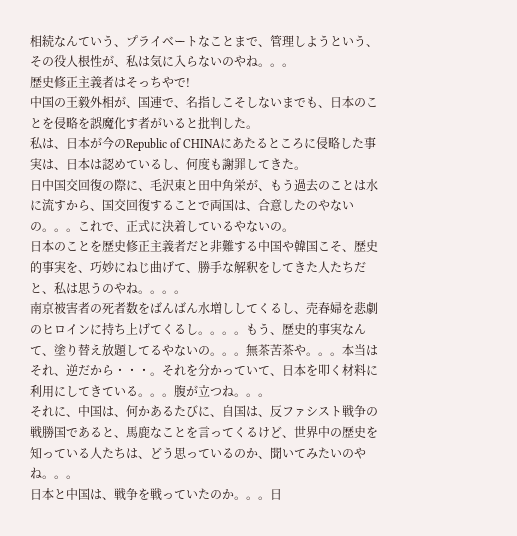相続なんていう、プライベートなことまで、管理しようという、その役人根性が、私は気に入らないのやね。。。
歴史修正主義者はそっちやで!
中国の王毅外相が、国連で、名指しこそしないまでも、日本のことを侵略を誤魔化す者がいると批判した。
私は、日本が今のRepublic of CHINAにあたるところに侵略した事実は、日本は認めているし、何度も謝罪してきた。
日中国交回復の際に、毛沢東と田中角栄が、もう過去のことは水に流すから、国交回復することで両国は、合意したのやないの。。。これで、正式に決着しているやないの。
日本のことを歴史修正主義者だと非難する中国や韓国こそ、歴史的事実を、巧妙にねじ曲げて、勝手な解釈をしてきた人たちだと、私は思うのやね。。。。
南京被害者の死者数をばんばん水増ししてくるし、売春婦を悲劇のヒロインに持ち上げてくるし。。。。もう、歴史的事実なんて、塗り替え放題してるやないの。。。無茶苦茶や。。。本当はそれ、逆だから・・・。それを分かっていて、日本を叩く材料に利用にしてきている。。。腹が立つね。。。
それに、中国は、何かあるたびに、自国は、反ファシスト戦争の戦勝国であると、馬鹿なことを言ってくるけど、世界中の歴史を知っている人たちは、どう思っているのか、聞いてみたいのやね。。。
日本と中国は、戦争を戦っていたのか。。。日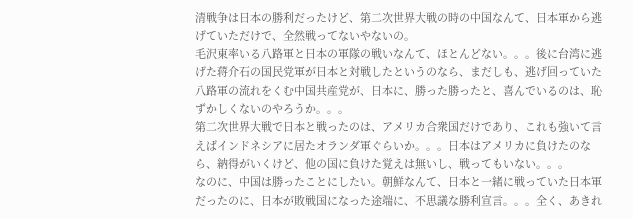清戦争は日本の勝利だったけど、第二次世界大戦の時の中国なんて、日本軍から逃げていただけで、全然戦ってないやないの。
毛沢東率いる八路軍と日本の軍隊の戦いなんて、ほとんどない。。。後に台湾に逃げた蒋介石の国民党軍が日本と対戦したというのなら、まだしも、逃げ回っていた八路軍の流れをくむ中国共産党が、日本に、勝った勝ったと、喜んでいるのは、恥ずかしくないのやろうか。。。
第二次世界大戦で日本と戦ったのは、アメリカ合衆国だけであり、これも強いて言えばインドネシアに居たオランダ軍ぐらいか。。。日本はアメリカに負けたのなら、納得がいくけど、他の国に負けた覚えは無いし、戦ってもいない。。。
なのに、中国は勝ったことにしたい。朝鮮なんて、日本と一緒に戦っていた日本軍だったのに、日本が敗戦国になった途端に、不思議な勝利宣言。。。全く、あきれ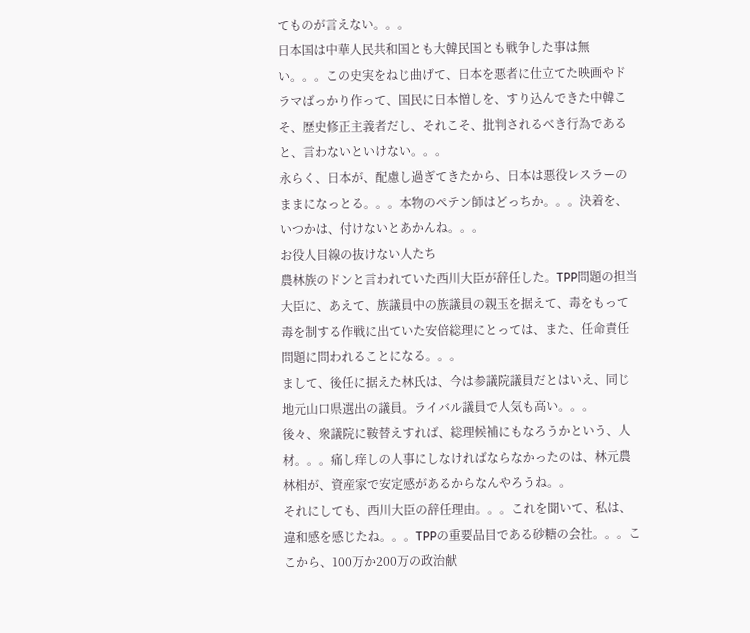てものが言えない。。。
日本国は中華人民共和国とも大韓民国とも戦争した事は無い。。。この史実をねじ曲げて、日本を悪者に仕立てた映画やドラマばっかり作って、国民に日本憎しを、すり込んできた中韓こそ、歴史修正主義者だし、それこそ、批判されるべき行為であると、言わないといけない。。。
永らく、日本が、配慮し過ぎてきたから、日本は悪役レスラーのままになっとる。。。本物のペテン師はどっちか。。。決着を、いつかは、付けないとあかんね。。。
お役人目線の抜けない人たち
農林族のドンと言われていた西川大臣が辞任した。TPP問題の担当大臣に、あえて、族議員中の族議員の親玉を据えて、毒をもって毒を制する作戦に出ていた安倍総理にとっては、また、任命責任問題に問われることになる。。。
まして、後任に据えた林氏は、今は参議院議員だとはいえ、同じ地元山口県選出の議員。ライバル議員で人気も高い。。。
後々、衆議院に鞍替えすれば、総理候補にもなろうかという、人材。。。痛し痒しの人事にしなければならなかったのは、林元農林相が、資産家で安定感があるからなんやろうね。。
それにしても、西川大臣の辞任理由。。。これを聞いて、私は、違和感を感じたね。。。TPPの重要品目である砂糖の会社。。。ここから、100万か200万の政治献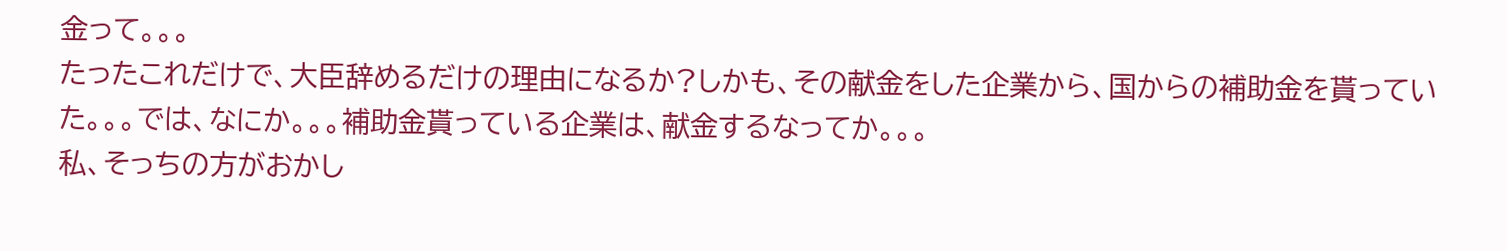金って。。。
たったこれだけで、大臣辞めるだけの理由になるか?しかも、その献金をした企業から、国からの補助金を貰っていた。。。では、なにか。。。補助金貰っている企業は、献金するなってか。。。
私、そっちの方がおかし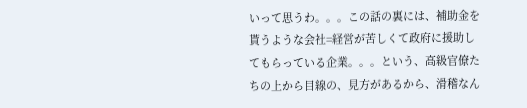いって思うわ。。。この話の裏には、補助金を貰うような会社=経営が苦しくて政府に援助してもらっている企業。。。という、高級官僚たちの上から目線の、見方があるから、滑稽なん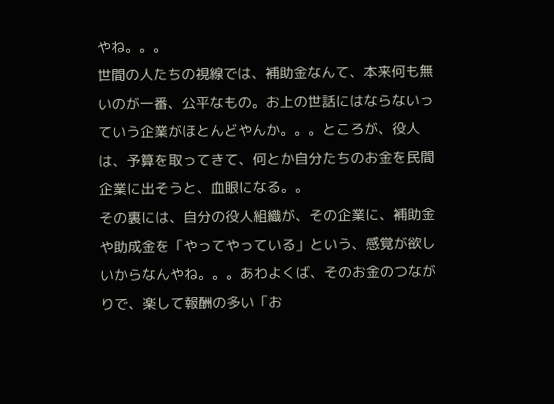やね。。。
世間の人たちの視線では、補助金なんて、本来何も無いのが一番、公平なもの。お上の世話にはならないっていう企業がほとんどやんか。。。ところが、役人は、予算を取ってきて、何とか自分たちのお金を民間企業に出そうと、血眼になる。。
その裏には、自分の役人組織が、その企業に、補助金や助成金を「やってやっている」という、感覚が欲しいからなんやね。。。あわよくば、そのお金のつながりで、楽して報酬の多い「お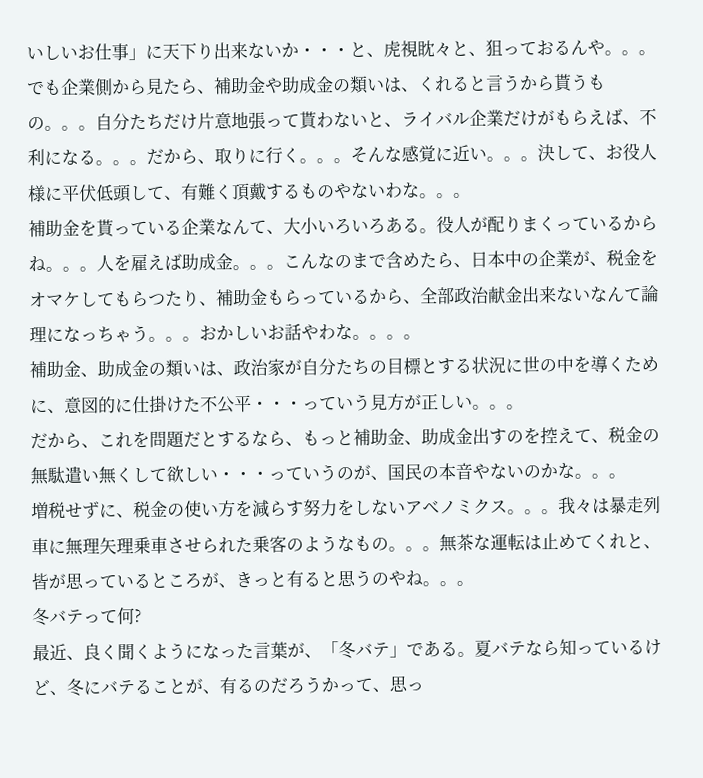いしいお仕事」に天下り出来ないか・・・と、虎視眈々と、狙っておるんや。。。
でも企業側から見たら、補助金や助成金の類いは、くれると言うから貰うもの。。。自分たちだけ片意地張って貰わないと、ライバル企業だけがもらえば、不利になる。。。だから、取りに行く。。。そんな感覚に近い。。。決して、お役人様に平伏低頭して、有難く頂戴するものやないわな。。。
補助金を貰っている企業なんて、大小いろいろある。役人が配りまくっているからね。。。人を雇えば助成金。。。こんなのまで含めたら、日本中の企業が、税金をオマケしてもらつたり、補助金もらっているから、全部政治献金出来ないなんて論理になっちゃう。。。おかしいお話やわな。。。。
補助金、助成金の類いは、政治家が自分たちの目標とする状況に世の中を導くために、意図的に仕掛けた不公平・・・っていう見方が正しい。。。
だから、これを問題だとするなら、もっと補助金、助成金出すのを控えて、税金の無駄遣い無くして欲しい・・・っていうのが、国民の本音やないのかな。。。
増税せずに、税金の使い方を減らす努力をしないアベノミクス。。。我々は暴走列車に無理矢理乗車させられた乗客のようなもの。。。無茶な運転は止めてくれと、皆が思っているところが、きっと有ると思うのやね。。。
冬バテって何?
最近、良く聞くようになった言葉が、「冬バテ」である。夏バテなら知っているけど、冬にバテることが、有るのだろうかって、思っ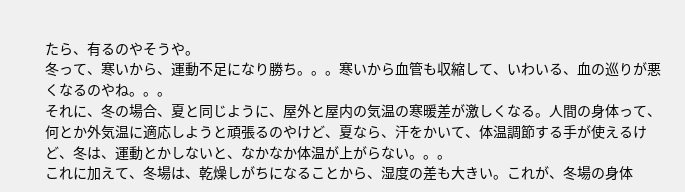たら、有るのやそうや。
冬って、寒いから、運動不足になり勝ち。。。寒いから血管も収縮して、いわいる、血の巡りが悪くなるのやね。。。
それに、冬の場合、夏と同じように、屋外と屋内の気温の寒暖差が激しくなる。人間の身体って、何とか外気温に適応しようと頑張るのやけど、夏なら、汗をかいて、体温調節する手が使えるけど、冬は、運動とかしないと、なかなか体温が上がらない。。。
これに加えて、冬場は、乾燥しがちになることから、湿度の差も大きい。これが、冬場の身体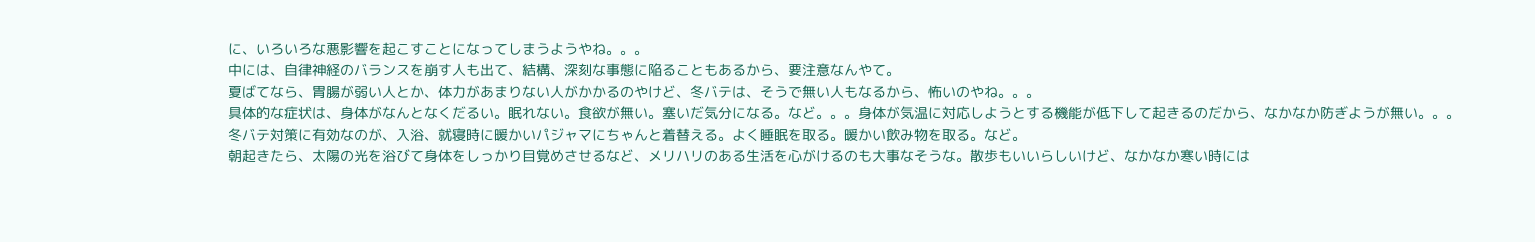に、いろいろな悪影響を起こすことになってしまうようやね。。。
中には、自律神経のバランスを崩す人も出て、結構、深刻な事態に陥ることもあるから、要注意なんやて。
夏ばてなら、胃腸が弱い人とか、体力があまりない人がかかるのやけど、冬バテは、そうで無い人もなるから、怖いのやね。。。
具体的な症状は、身体がなんとなくだるい。眠れない。食欲が無い。塞いだ気分になる。など。。。身体が気温に対応しようとする機能が低下して起きるのだから、なかなか防ぎようが無い。。。
冬バテ対策に有効なのが、入浴、就寝時に暖かいパジャマにちゃんと着替える。よく睡眠を取る。暖かい飲み物を取る。など。
朝起きたら、太陽の光を浴びて身体をしっかり目覚めさせるなど、メリハリのある生活を心がけるのも大事なそうな。散歩もいいらしいけど、なかなか寒い時には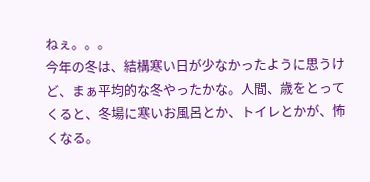ねぇ。。。
今年の冬は、結構寒い日が少なかったように思うけど、まぁ平均的な冬やったかな。人間、歳をとってくると、冬場に寒いお風呂とか、トイレとかが、怖くなる。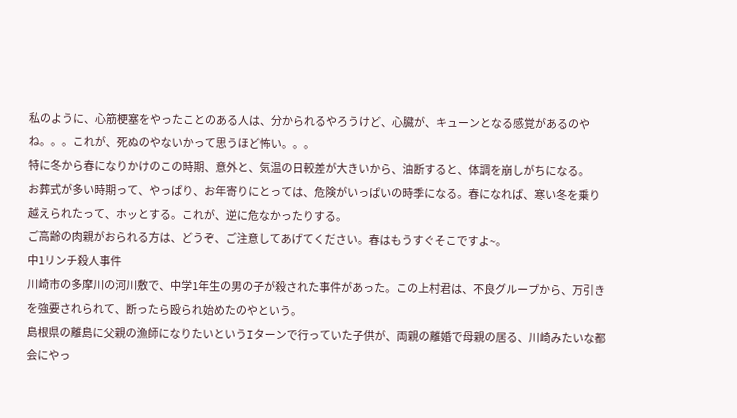私のように、心筋梗塞をやったことのある人は、分かられるやろうけど、心臓が、キューンとなる感覚があるのやね。。。これが、死ぬのやないかって思うほど怖い。。。
特に冬から春になりかけのこの時期、意外と、気温の日較差が大きいから、油断すると、体調を崩しがちになる。
お葬式が多い時期って、やっぱり、お年寄りにとっては、危険がいっぱいの時季になる。春になれば、寒い冬を乗り越えられたって、ホッとする。これが、逆に危なかったりする。
ご高齢の肉親がおられる方は、どうぞ、ご注意してあげてください。春はもうすぐそこですよ~。
中1リンチ殺人事件
川崎市の多摩川の河川敷で、中学1年生の男の子が殺された事件があった。この上村君は、不良グループから、万引きを強要されられて、断ったら殴られ始めたのやという。
島根県の離島に父親の漁師になりたいというIターンで行っていた子供が、両親の離婚で母親の居る、川崎みたいな都会にやっ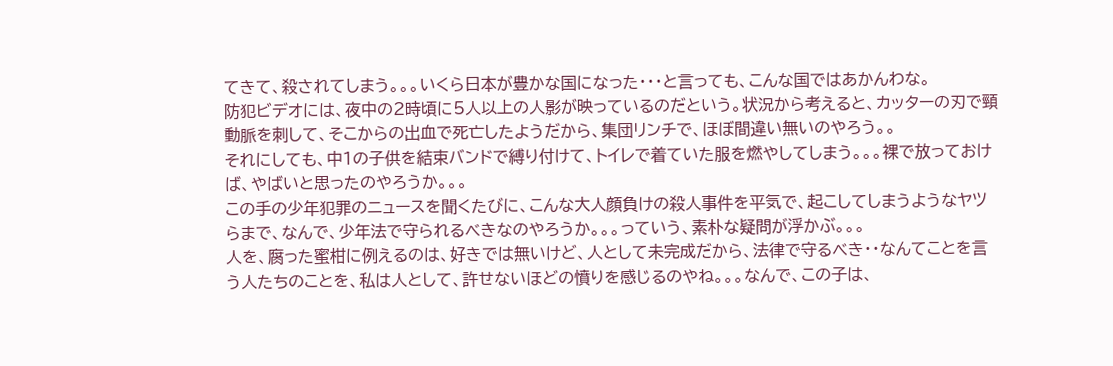てきて、殺されてしまう。。。いくら日本が豊かな国になった・・・と言っても、こんな国ではあかんわな。
防犯ビデオには、夜中の2時頃に5人以上の人影が映っているのだという。状況から考えると、カッターの刃で頸動脈を刺して、そこからの出血で死亡したようだから、集団リンチで、ほぼ間違い無いのやろう。。
それにしても、中1の子供を結束バンドで縛り付けて、トイレで着ていた服を燃やしてしまう。。。裸で放っておけば、やばいと思ったのやろうか。。。
この手の少年犯罪のニュースを聞くたびに、こんな大人顔負けの殺人事件を平気で、起こしてしまうようなヤツらまで、なんで、少年法で守られるべきなのやろうか。。。っていう、素朴な疑問が浮かぶ。。。
人を、腐った蜜柑に例えるのは、好きでは無いけど、人として未完成だから、法律で守るべき・・なんてことを言う人たちのことを、私は人として、許せないほどの憤りを感じるのやね。。。なんで、この子は、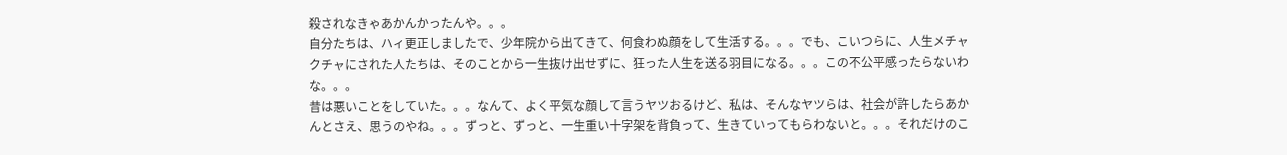殺されなきゃあかんかったんや。。。
自分たちは、ハィ更正しましたで、少年院から出てきて、何食わぬ顔をして生活する。。。でも、こいつらに、人生メチャクチャにされた人たちは、そのことから一生抜け出せずに、狂った人生を送る羽目になる。。。この不公平感ったらないわな。。。
昔は悪いことをしていた。。。なんて、よく平気な顔して言うヤツおるけど、私は、そんなヤツらは、社会が許したらあかんとさえ、思うのやね。。。ずっと、ずっと、一生重い十字架を背負って、生きていってもらわないと。。。それだけのこ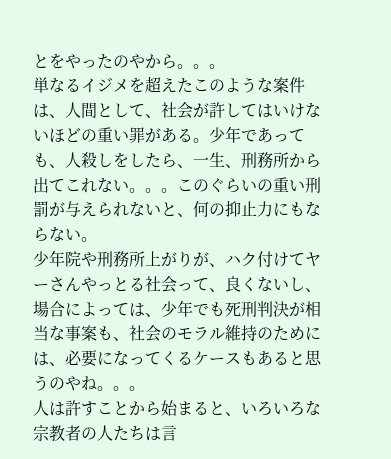とをやったのやから。。。
単なるイジメを超えたこのような案件は、人間として、社会が許してはいけないほどの重い罪がある。少年であっても、人殺しをしたら、一生、刑務所から出てこれない。。。このぐらいの重い刑罰が与えられないと、何の抑止力にもならない。
少年院や刑務所上がりが、ハク付けてヤーさんやっとる社会って、良くないし、場合によっては、少年でも死刑判決が相当な事案も、社会のモラル維持のためには、必要になってくるケースもあると思うのやね。。。
人は許すことから始まると、いろいろな宗教者の人たちは言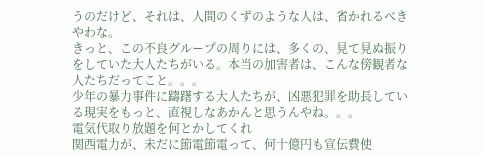うのだけど、それは、人間のくずのような人は、省かれるべきやわな。
きっと、この不良グループの周りには、多くの、見て見ぬ振りをしていた大人たちがいる。本当の加害者は、こんな傍観者な人たちだってこと。。。
少年の暴力事件に躊躇する大人たちが、凶悪犯罪を助長している現実をもっと、直視しなあかんと思うんやね。。。
電気代取り放題を何とかしてくれ
関西電力が、未だに節電節電って、何十億円も宣伝費使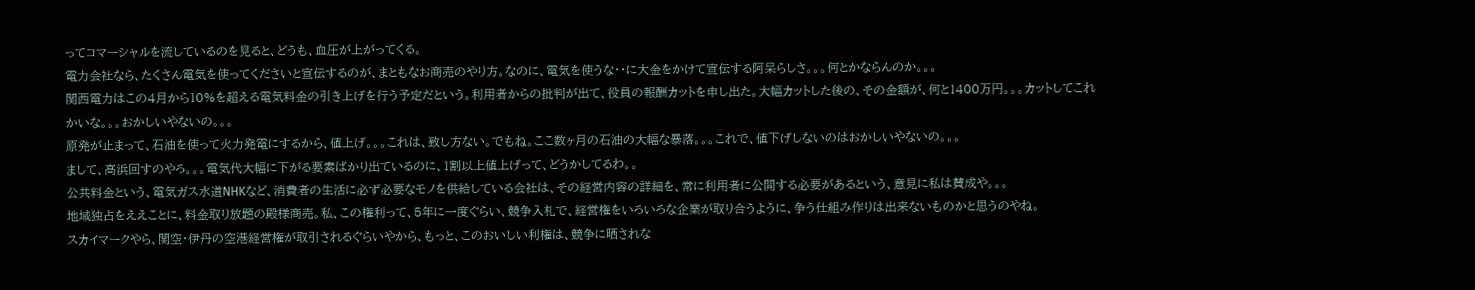ってコマーシャルを流しているのを見ると、どうも、血圧が上がってくる。
電力会社なら、たくさん電気を使ってくださいと宣伝するのが、まともなお商売のやり方。なのに、電気を使うな・・に大金をかけて宣伝する阿呆らしさ。。。何とかならんのか。。。
関西電力はこの4月から10%を超える電気料金の引き上げを行う予定だという。利用者からの批判が出て、役員の報酬カットを申し出た。大幅カットした後の、その金額が、何と1400万円。。。カットしてこれかいな。。。おかしいやないの。。。
原発が止まって、石油を使って火力発電にするから、値上げ。。。これは、致し方ない。でもね。ここ数ヶ月の石油の大幅な暴落。。。これで、値下げしないのはおかしいやないの。。。
まして、高浜回すのやろ。。。電気代大幅に下がる要素ばかり出ているのに、1割以上値上げって、どうかしてるわ。。
公共料金という、電気ガス水道NHKなど、消費者の生活に必ず必要なモノを供給している会社は、その経営内容の詳細を、常に利用者に公開する必要があるという、意見に私は賛成や。。。
地域独占をええことに、料金取り放題の殿様商売。私、この権利って、5年に一度ぐらい、競争入札で、経営権をいろいろな企業が取り合うように、争う仕組み作りは出来ないものかと思うのやね。
スカイマークやら、関空・伊丹の空港経営権が取引されるぐらいやから、もっと、このおいしい利権は、競争に晒されな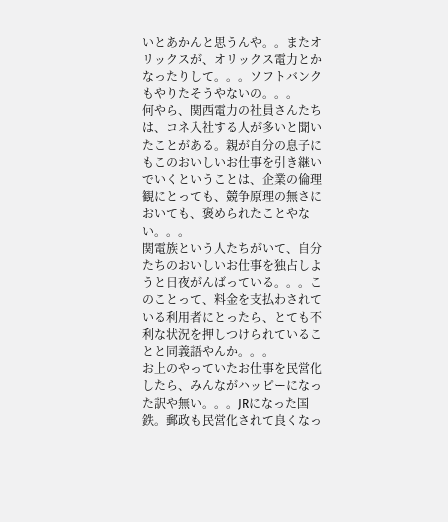いとあかんと思うんや。。またオリックスが、オリックス電力とかなったりして。。。ソフトバンクもやりたそうやないの。。。
何やら、関西電力の社員さんたちは、コネ入社する人が多いと聞いたことがある。親が自分の息子にもこのおいしいお仕事を引き継いでいくということは、企業の倫理観にとっても、競争原理の無さにおいても、褒められたことやない。。。
関電族という人たちがいて、自分たちのおいしいお仕事を独占しようと日夜がんばっている。。。このことって、料金を支払わされている利用者にとったら、とても不利な状況を押しつけられていることと同義語やんか。。。
お上のやっていたお仕事を民営化したら、みんながハッピーになった訳や無い。。。JRになった国鉄。郵政も民営化されて良くなっ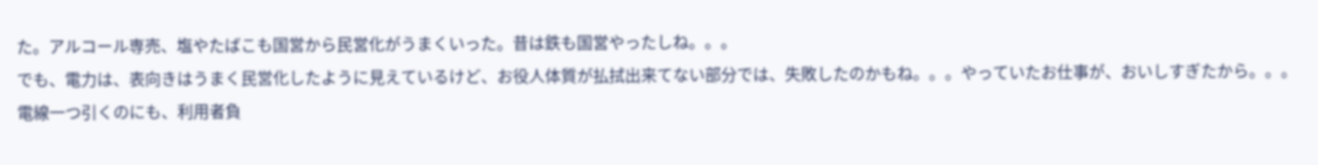た。アルコール専売、塩やたばこも国営から民営化がうまくいった。昔は鉄も国営やったしね。。。
でも、電力は、表向きはうまく民営化したように見えているけど、お役人体質が払拭出来てない部分では、失敗したのかもね。。。やっていたお仕事が、おいしすぎたから。。。
電線一つ引くのにも、利用者負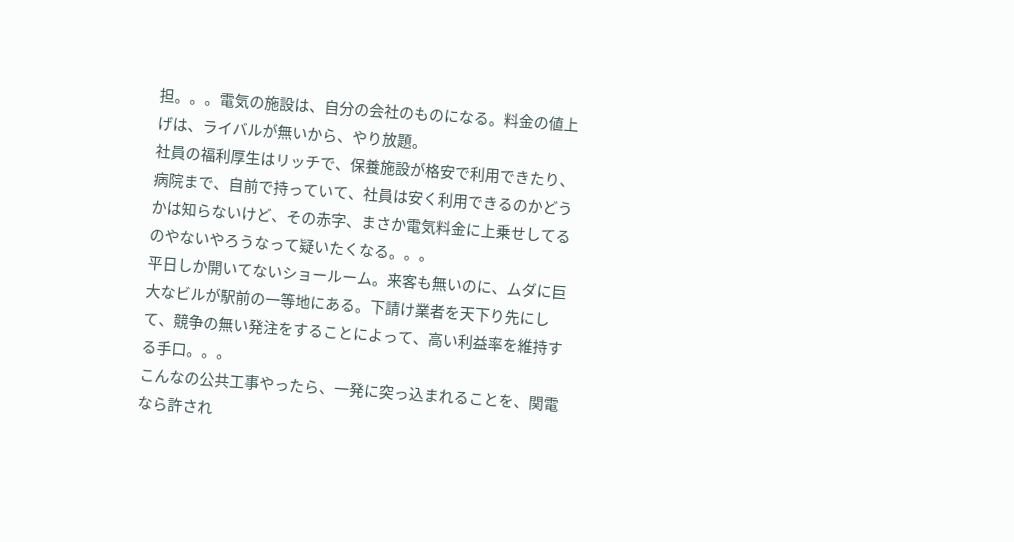担。。。電気の施設は、自分の会社のものになる。料金の値上げは、ライバルが無いから、やり放題。
社員の福利厚生はリッチで、保養施設が格安で利用できたり、病院まで、自前で持っていて、社員は安く利用できるのかどうかは知らないけど、その赤字、まさか電気料金に上乗せしてるのやないやろうなって疑いたくなる。。。
平日しか開いてないショールーム。来客も無いのに、ムダに巨大なビルが駅前の一等地にある。下請け業者を天下り先にして、競争の無い発注をすることによって、高い利益率を維持する手口。。。
こんなの公共工事やったら、一発に突っ込まれることを、関電なら許され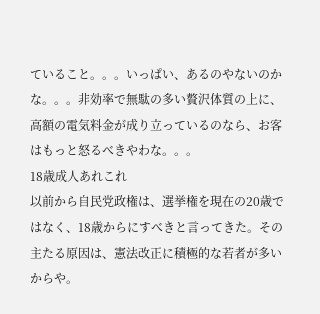ていること。。。いっぱい、あるのやないのかな。。。非効率で無駄の多い贅沢体質の上に、高額の電気料金が成り立っているのなら、お客はもっと怒るべきやわな。。。
18歳成人あれこれ
以前から自民党政権は、選挙権を現在の20歳ではなく、18歳からにすべきと言ってきた。その主たる原因は、憲法改正に積極的な若者が多いからや。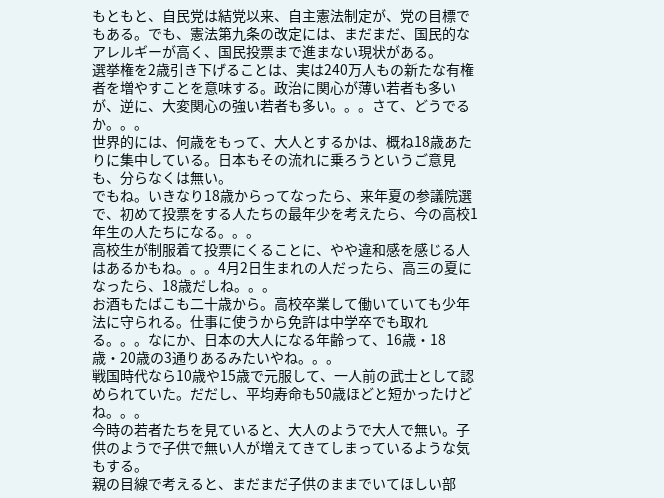もともと、自民党は結党以来、自主憲法制定が、党の目標でもある。でも、憲法第九条の改定には、まだまだ、国民的なアレルギーが高く、国民投票まで進まない現状がある。
選挙権を2歳引き下げることは、実は240万人もの新たな有権者を増やすことを意味する。政治に関心が薄い若者も多いが、逆に、大変関心の強い若者も多い。。。さて、どうでるか。。。
世界的には、何歳をもって、大人とするかは、概ね18歳あたりに集中している。日本もその流れに乗ろうというご意見も、分らなくは無い。
でもね。いきなり18歳からってなったら、来年夏の参議院選で、初めて投票をする人たちの最年少を考えたら、今の高校1年生の人たちになる。。。
高校生が制服着て投票にくることに、やや違和感を感じる人はあるかもね。。。4月2日生まれの人だったら、高三の夏になったら、18歳だしね。。。
お酒もたばこも二十歳から。高校卒業して働いていても少年法に守られる。仕事に使うから免許は中学卒でも取れる。。。なにか、日本の大人になる年齢って、16歳・18歳・20歳の3通りあるみたいやね。。。
戦国時代なら10歳や15歳で元服して、一人前の武士として認められていた。だだし、平均寿命も50歳ほどと短かったけどね。。。
今時の若者たちを見ていると、大人のようで大人で無い。子供のようで子供で無い人が増えてきてしまっているような気もする。
親の目線で考えると、まだまだ子供のままでいてほしい部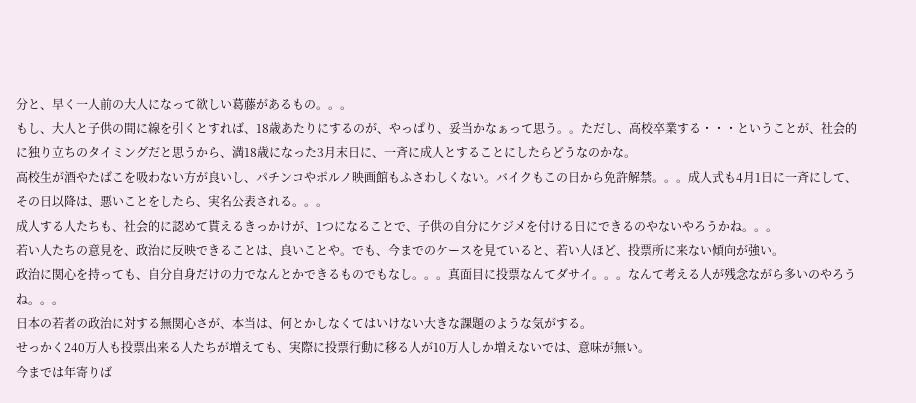分と、早く一人前の大人になって欲しい葛藤があるもの。。。
もし、大人と子供の間に線を引くとすれば、18歳あたりにするのが、やっぱり、妥当かなぁって思う。。ただし、高校卒業する・・・ということが、社会的に独り立ちのタイミングだと思うから、満18歳になった3月末日に、一斉に成人とすることにしたらどうなのかな。
高校生が酒やたばこを吸わない方が良いし、パチンコやポルノ映画館もふさわしくない。バイクもこの日から免許解禁。。。成人式も4月1日に一斉にして、その日以降は、悪いことをしたら、実名公表される。。。
成人する人たちも、社会的に認めて貰えるきっかけが、1つになることで、子供の自分にケジメを付ける日にできるのやないやろうかね。。。
若い人たちの意見を、政治に反映できることは、良いことや。でも、今までのケースを見ていると、若い人ほど、投票所に来ない傾向が強い。
政治に関心を持っても、自分自身だけの力でなんとかできるものでもなし。。。真面目に投票なんてダサイ。。。なんて考える人が残念ながら多いのやろうね。。。
日本の若者の政治に対する無関心さが、本当は、何とかしなくてはいけない大きな課題のような気がする。
せっかく240万人も投票出来る人たちが増えても、実際に投票行動に移る人が10万人しか増えないでは、意味が無い。
今までは年寄りば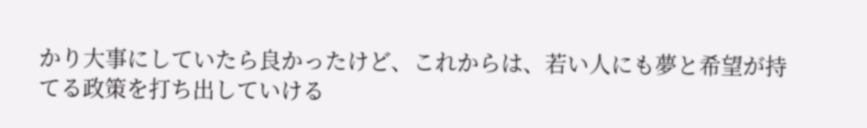かり大事にしていたら良かったけど、これからは、若い人にも夢と希望が持てる政策を打ち出していける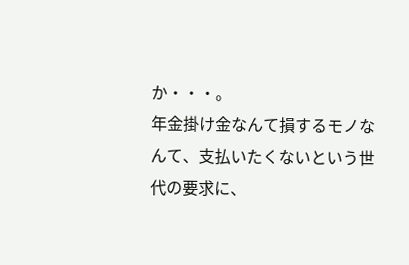か・・・。
年金掛け金なんて損するモノなんて、支払いたくないという世代の要求に、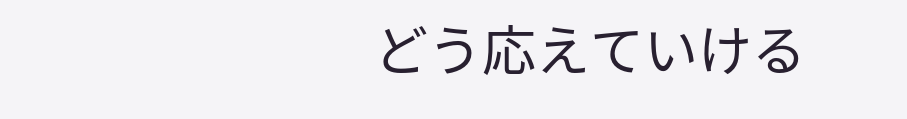どう応えていける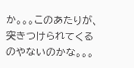か。。。このあたりが、突きつけられてくるのやないのかな。。。